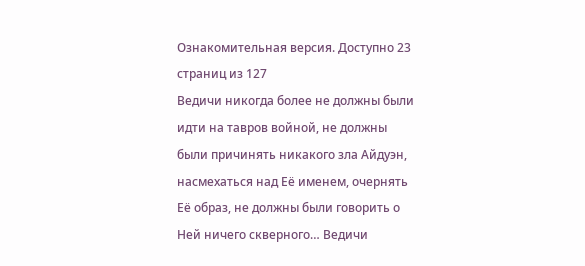Ознакомительная версия. Доступно 23 страниц из 127
Ведичи никогда более не должны были идти на тавров войной, не должны были причинять никакого зла Айдуэн, насмехаться над Её именем, очернять Её образ, не должны были говорить о Ней ничего скверного… Ведичи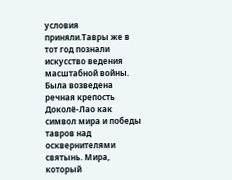условия приняли.Тавры же в тот год познали искусство ведения масштабной войны.
Была возведена речная крепость Доколё-Лао как символ мира и победы тавров над осквернителями святынь. Мира, который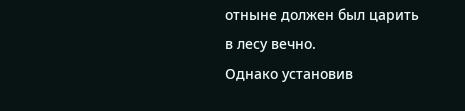отныне должен был царить в лесу вечно.
Однако установив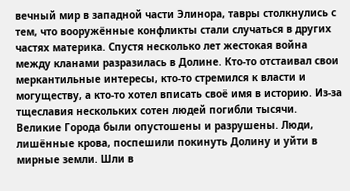вечный мир в западной части Элинора, тавры столкнулись с тем, что вооружённые конфликты стали случаться в других частях материка. Спустя несколько лет жестокая война между кланами разразилась в Долине. Кто-то отстаивал свои меркантильные интересы, кто-то стремился к власти и могуществу, а кто-то хотел вписать своё имя в историю. Из-за тщеславия нескольких сотен людей погибли тысячи. Великие Города были опустошены и разрушены. Люди, лишённые крова, поспешили покинуть Долину и уйти в мирные земли. Шли в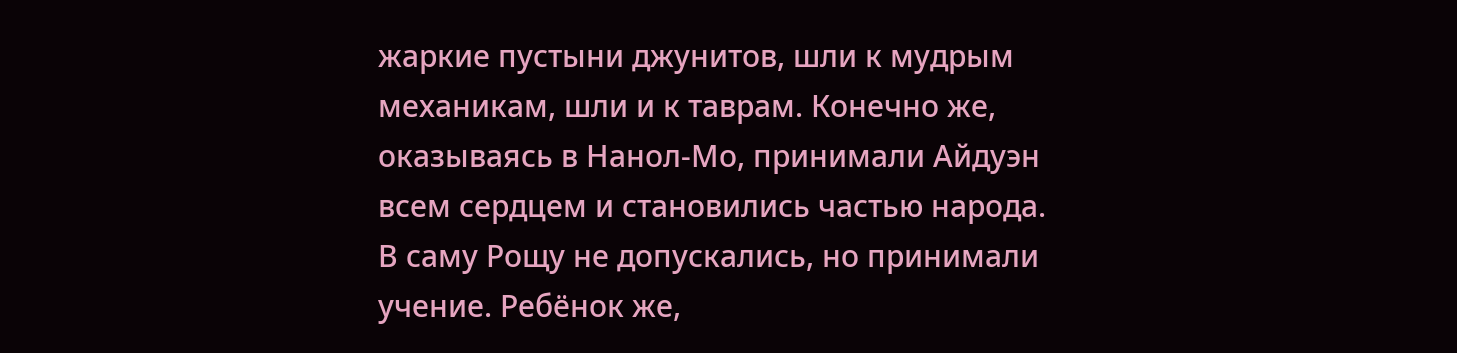жаркие пустыни джунитов, шли к мудрым механикам, шли и к таврам. Конечно же, оказываясь в Нанол-Мо, принимали Айдуэн всем сердцем и становились частью народа. В саму Рощу не допускались, но принимали учение. Ребёнок же,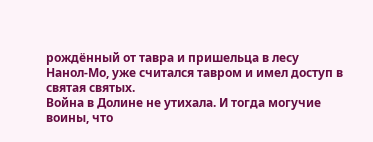рождённый от тавра и пришельца в лесу Нанол-Мо, уже считался тавром и имел доступ в святая святых.
Война в Долине не утихала. И тогда могучие воины, что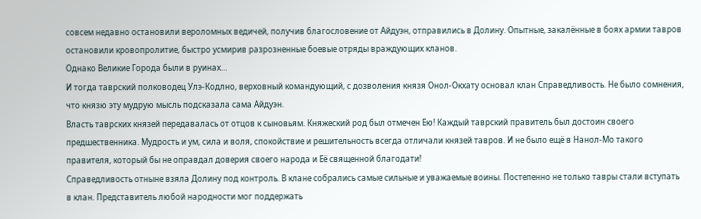совсем недавно остановили вероломных ведичей, получив благословение от Айдуэн, отправились в Долину. Опытные, закалённые в боях армии тавров остановили кровопролитие, быстро усмирив разрозненные боевые отряды враждующих кланов.
Однако Великие Города были в руинах…
И тогда таврский полководец Улэ-Кодлно, верховный командующий, с дозволения князя Онол-Окхату основал клан Справедливость. Не было сомнения, что князю эту мудрую мысль подсказала сама Айдуэн.
Власть таврских князей передавалась от отцов к сыновьям. Княжеский род был отмечен Ею! Каждый таврский правитель был достоин своего предшественника. Мудрость и ум, сила и воля, спокойствие и решительность всегда отличали князей тавров. И не было ещё в Нанол-Мо такого правителя, который бы не оправдал доверия своего народа и Её священной благодати!
Справедливость отныне взяла Долину под контроль. В клане собрались самые сильные и уважаемые воины. Постепенно не только тавры стали вступать в клан. Представитель любой народности мог поддержать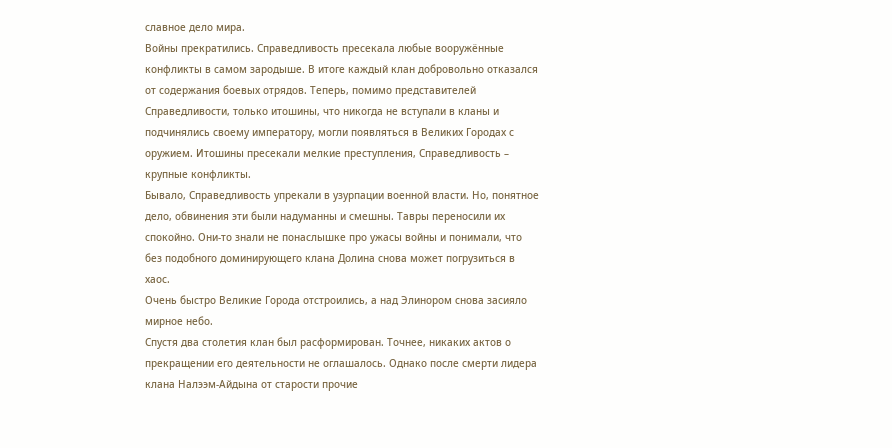славное дело мира.
Войны прекратились. Справедливость пресекала любые вооружённые конфликты в самом зародыше. В итоге каждый клан добровольно отказался от содержания боевых отрядов. Теперь, помимо представителей Справедливости, только итошины, что никогда не вступали в кланы и подчинялись своему императору, могли появляться в Великих Городах с оружием. Итошины пресекали мелкие преступления, Справедливость – крупные конфликты.
Бывало, Справедливость упрекали в узурпации военной власти. Но, понятное дело, обвинения эти были надуманны и смешны. Тавры переносили их спокойно. Они-то знали не понаслышке про ужасы войны и понимали, что без подобного доминирующего клана Долина снова может погрузиться в хаос.
Очень быстро Великие Города отстроились, а над Элинором снова засияло мирное небо.
Спустя два столетия клан был расформирован. Точнее, никаких актов о прекращении его деятельности не оглашалось. Однако после смерти лидера клана Налээм-Айдына от старости прочие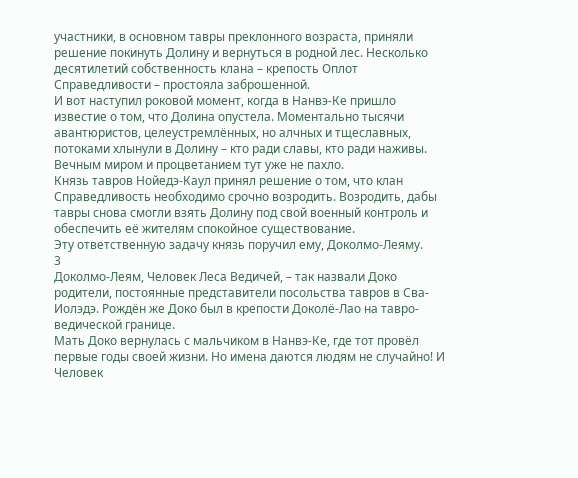участники, в основном тавры преклонного возраста, приняли решение покинуть Долину и вернуться в родной лес. Несколько десятилетий собственность клана – крепость Оплот Справедливости – простояла заброшенной.
И вот наступил роковой момент, когда в Нанвэ-Ке пришло известие о том, что Долина опустела. Моментально тысячи авантюристов, целеустремлённых, но алчных и тщеславных, потоками хлынули в Долину – кто ради славы, кто ради наживы. Вечным миром и процветанием тут уже не пахло.
Князь тавров Нойедэ-Каул принял решение о том, что клан Справедливость необходимо срочно возродить. Возродить, дабы тавры снова смогли взять Долину под свой военный контроль и обеспечить её жителям спокойное существование.
Эту ответственную задачу князь поручил ему, Доколмо-Леяму.
3
Доколмо-Леям, Человек Леса Ведичей, – так назвали Доко родители, постоянные представители посольства тавров в Сва-Иолэдэ. Рождён же Доко был в крепости Доколё-Лао на тавро-ведической границе.
Мать Доко вернулась с мальчиком в Нанвэ-Ке, где тот провёл первые годы своей жизни. Но имена даются людям не случайно! И Человек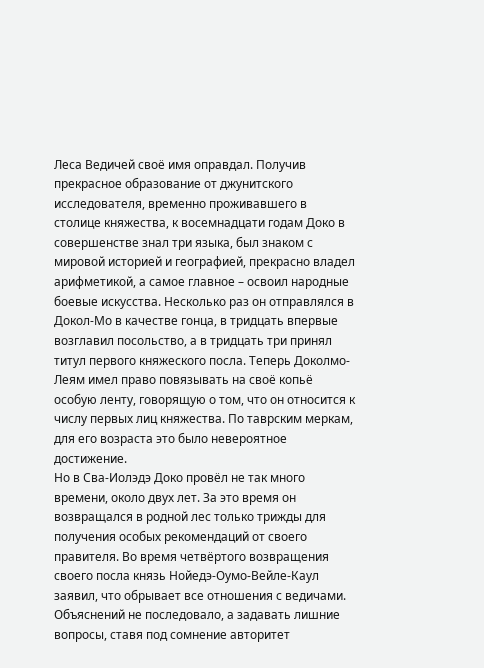Леса Ведичей своё имя оправдал. Получив прекрасное образование от джунитского исследователя, временно проживавшего в столице княжества, к восемнадцати годам Доко в совершенстве знал три языка, был знаком с мировой историей и географией, прекрасно владел арифметикой, а самое главное – освоил народные боевые искусства. Несколько раз он отправлялся в Докол-Мо в качестве гонца, в тридцать впервые возглавил посольство, а в тридцать три принял титул первого княжеского посла. Теперь Доколмо-Леям имел право повязывать на своё копьё особую ленту, говорящую о том, что он относится к числу первых лиц княжества. По таврским меркам, для его возраста это было невероятное достижение.
Но в Сва-Иолэдэ Доко провёл не так много времени, около двух лет. За это время он возвращался в родной лес только трижды для получения особых рекомендаций от своего правителя. Во время четвёртого возвращения своего посла князь Нойедэ-Оумо-Вейле-Каул заявил, что обрывает все отношения с ведичами. Объяснений не последовало, а задавать лишние вопросы, ставя под сомнение авторитет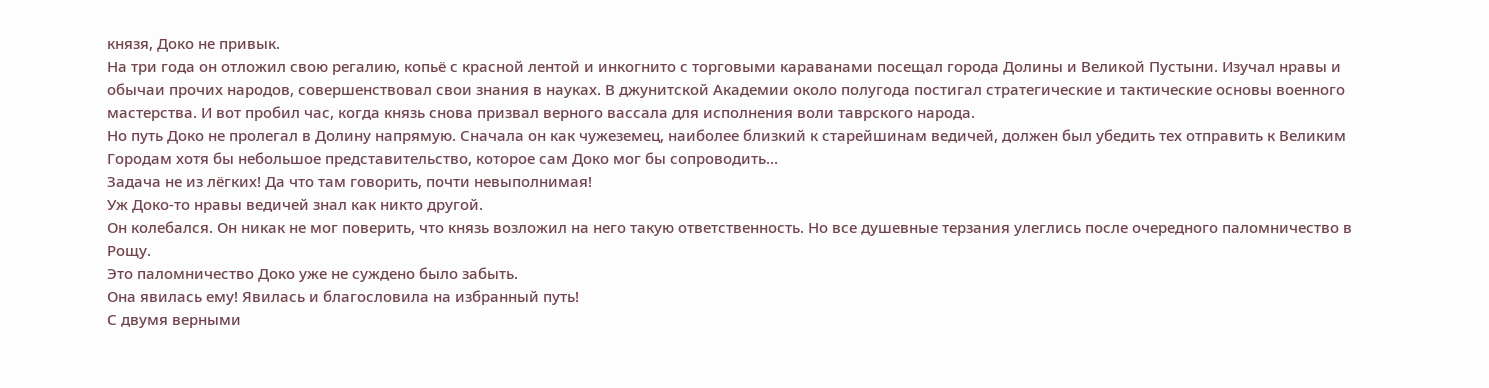князя, Доко не привык.
На три года он отложил свою регалию, копьё с красной лентой и инкогнито с торговыми караванами посещал города Долины и Великой Пустыни. Изучал нравы и обычаи прочих народов, совершенствовал свои знания в науках. В джунитской Академии около полугода постигал стратегические и тактические основы военного мастерства. И вот пробил час, когда князь снова призвал верного вассала для исполнения воли таврского народа.
Но путь Доко не пролегал в Долину напрямую. Сначала он как чужеземец, наиболее близкий к старейшинам ведичей, должен был убедить тех отправить к Великим Городам хотя бы небольшое представительство, которое сам Доко мог бы сопроводить…
Задача не из лёгких! Да что там говорить, почти невыполнимая!
Уж Доко-то нравы ведичей знал как никто другой.
Он колебался. Он никак не мог поверить, что князь возложил на него такую ответственность. Но все душевные терзания улеглись после очередного паломничество в Рощу.
Это паломничество Доко уже не суждено было забыть.
Она явилась ему! Явилась и благословила на избранный путь!
С двумя верными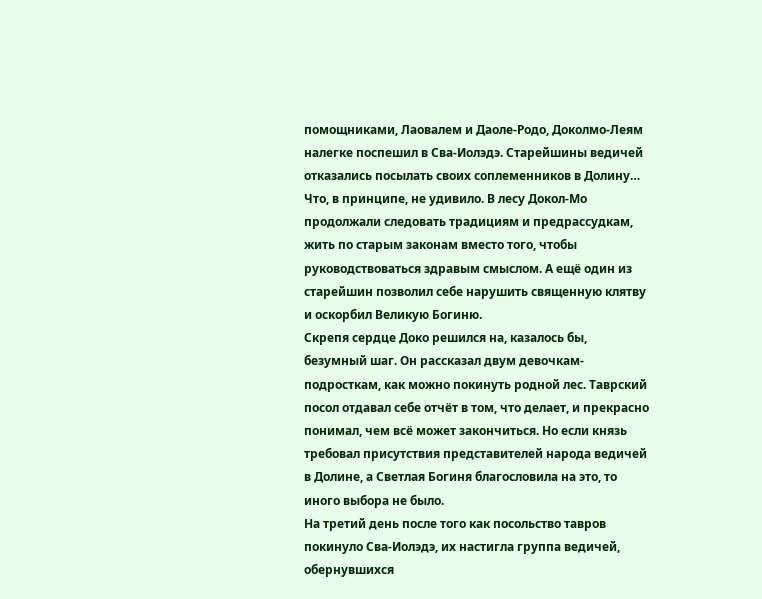помощниками, Лаовалем и Даоле-Родо, Доколмо-Леям налегке поспешил в Сва-Иолэдэ. Старейшины ведичей отказались посылать своих соплеменников в Долину… Что, в принципе, не удивило. В лесу Докол-Мо продолжали следовать традициям и предрассудкам, жить по старым законам вместо того, чтобы руководствоваться здравым смыслом. А ещё один из старейшин позволил себе нарушить священную клятву и оскорбил Великую Богиню.
Скрепя сердце Доко решился на, казалось бы, безумный шаг. Он рассказал двум девочкам-подросткам, как можно покинуть родной лес. Таврский посол отдавал себе отчёт в том, что делает, и прекрасно понимал, чем всё может закончиться. Но если князь требовал присутствия представителей народа ведичей в Долине, а Светлая Богиня благословила на это, то иного выбора не было.
На третий день после того как посольство тавров покинуло Сва-Иолэдэ, их настигла группа ведичей, обернувшихся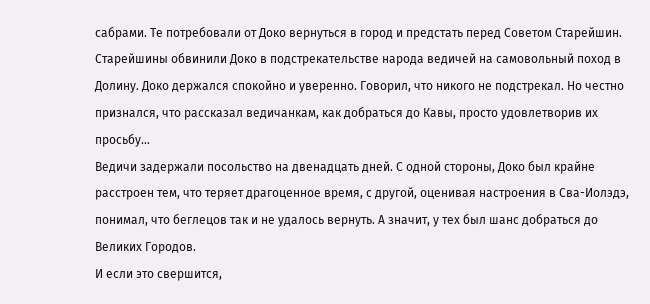сабрами. Те потребовали от Доко вернуться в город и предстать перед Советом Старейшин.
Старейшины обвинили Доко в подстрекательстве народа ведичей на самовольный поход в Долину. Доко держался спокойно и уверенно. Говорил, что никого не подстрекал. Но честно признался, что рассказал ведичанкам, как добраться до Кавы, просто удовлетворив их просьбу…
Ведичи задержали посольство на двенадцать дней. С одной стороны, Доко был крайне расстроен тем, что теряет драгоценное время, с другой, оценивая настроения в Сва-Иолэдэ, понимал, что беглецов так и не удалось вернуть. А значит, у тех был шанс добраться до Великих Городов.
И если это свершится,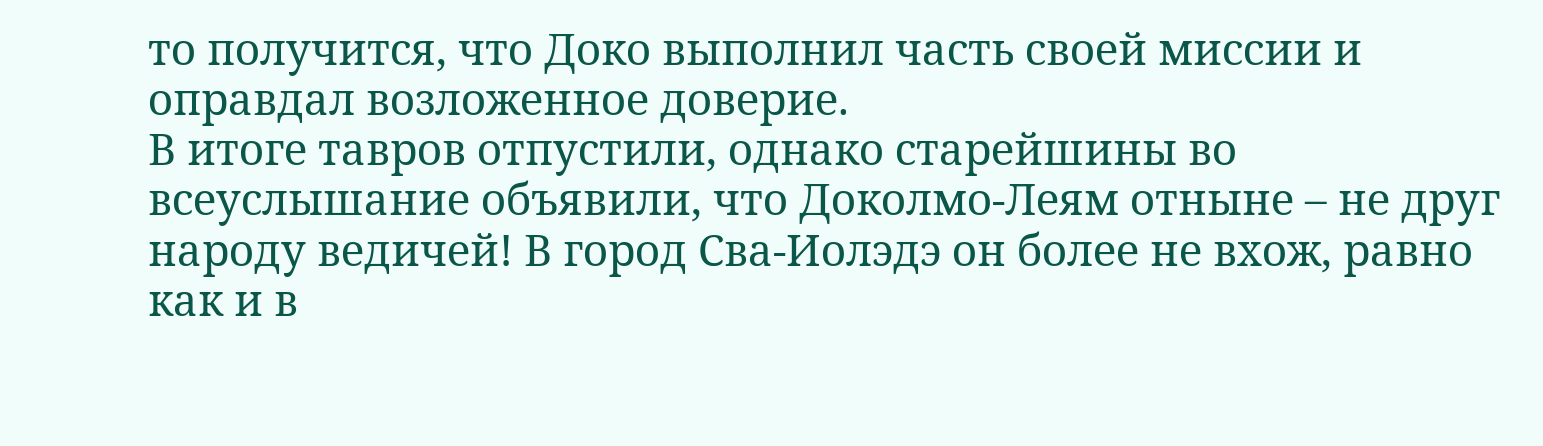то получится, что Доко выполнил часть своей миссии и оправдал возложенное доверие.
В итоге тавров отпустили, однако старейшины во всеуслышание объявили, что Доколмо-Леям отныне – не друг народу ведичей! В город Сва-Иолэдэ он более не вхож, равно как и в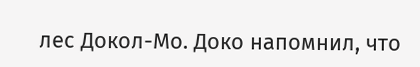лес Докол-Мо. Доко напомнил, что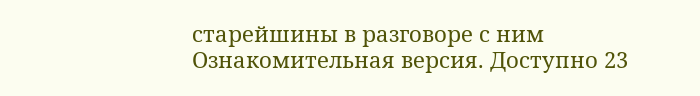старейшины в разговоре с ним
Ознакомительная версия. Доступно 23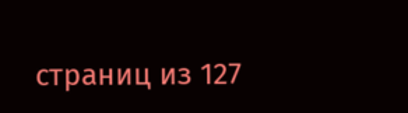страниц из 127